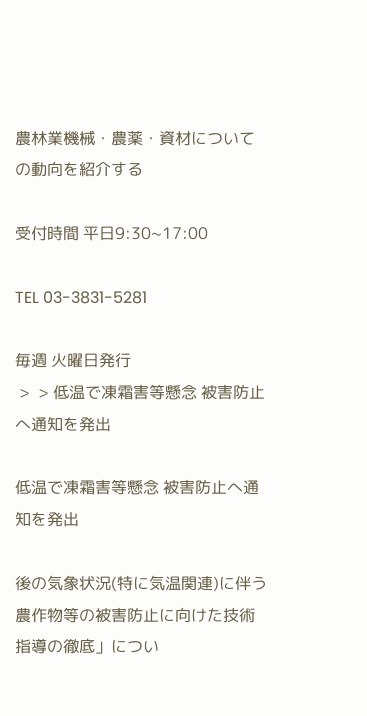農林業機械・農薬・資材についての動向を紹介する

受付時間 平日9:30~17:00

TEL 03-3831-5281

毎週 火曜日発行
 >  > 低温で凍霜害等懸念 被害防止へ通知を発出

低温で凍霜害等懸念 被害防止へ通知を発出

後の気象状況(特に気温関連)に伴う農作物等の被害防止に向けた技術指導の徹底」につい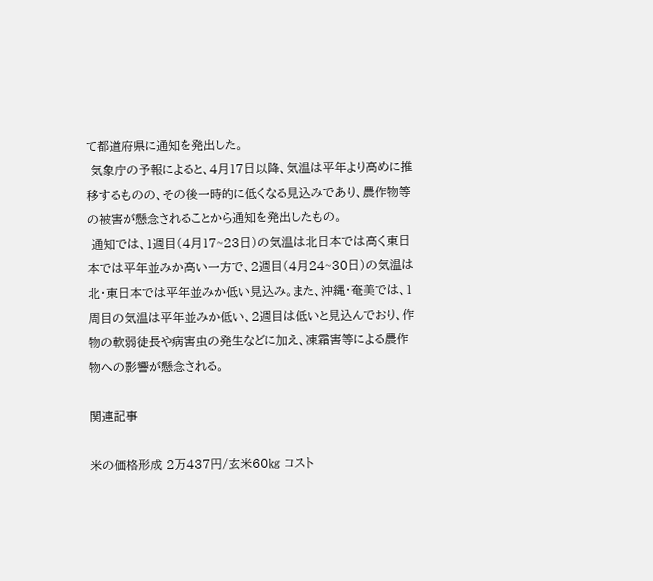て都道府県に通知を発出した。
 気象庁の予報によると、4月17日以降、気温は平年より高めに推移するものの、その後一時的に低くなる見込みであり、農作物等の被害が懸念されることから通知を発出したもの。
 通知では、1週目(4月17~23日)の気温は北日本では高く東日本では平年並みか高い一方で、2週目(4月24~30日)の気温は北・東日本では平年並みか低い見込み。また、沖縄・奄美では、1周目の気温は平年並みか低い、2週目は低いと見込んでおり、作物の軟弱徒長や病害虫の発生などに加え、凍霜害等による農作物への影響が懸念される。

関連記事

米の価格形成 2万437円/玄米60㎏ コスト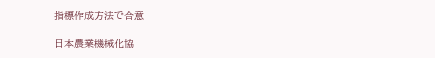指標作成方法で合意

日本農業機械化協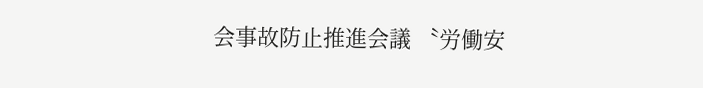会事故防止推進会議 〝労働安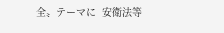全〟テーマに  安衛法等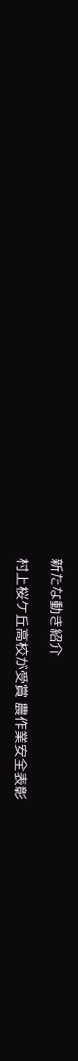新たな動き紹介

村上桜ケ丘高校が受賞 農作業安全表彰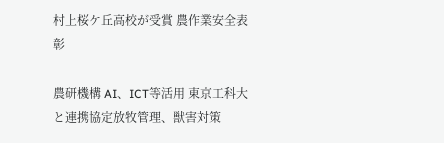村上桜ケ丘高校が受賞 農作業安全表彰

農研機構 AI、ICT等活用 東京工科大と連携協定放牧管理、獣害対策